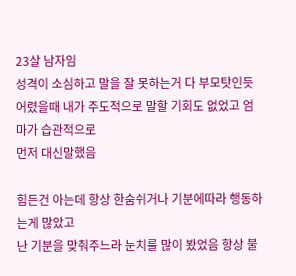23살 남자임
성격이 소심하고 말을 잘 못하는거 다 부모탓인듯
어렸을때 내가 주도적으로 말할 기회도 없었고 엄마가 습관적으로
먼저 대신말했음

힘든건 아는데 항상 한숨쉬거나 기분에따라 행동하는게 많았고
난 기분을 맞춰주느라 눈치를 많이 봤었음 항상 불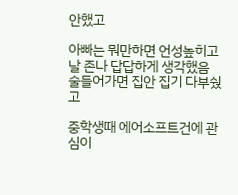안했고

아빠는 뭐만하면 언성높히고 날 존나 답답하게 생각했음
술들어가면 집안 집기 다부쉈고

중학생때 에어소프트건에 관심이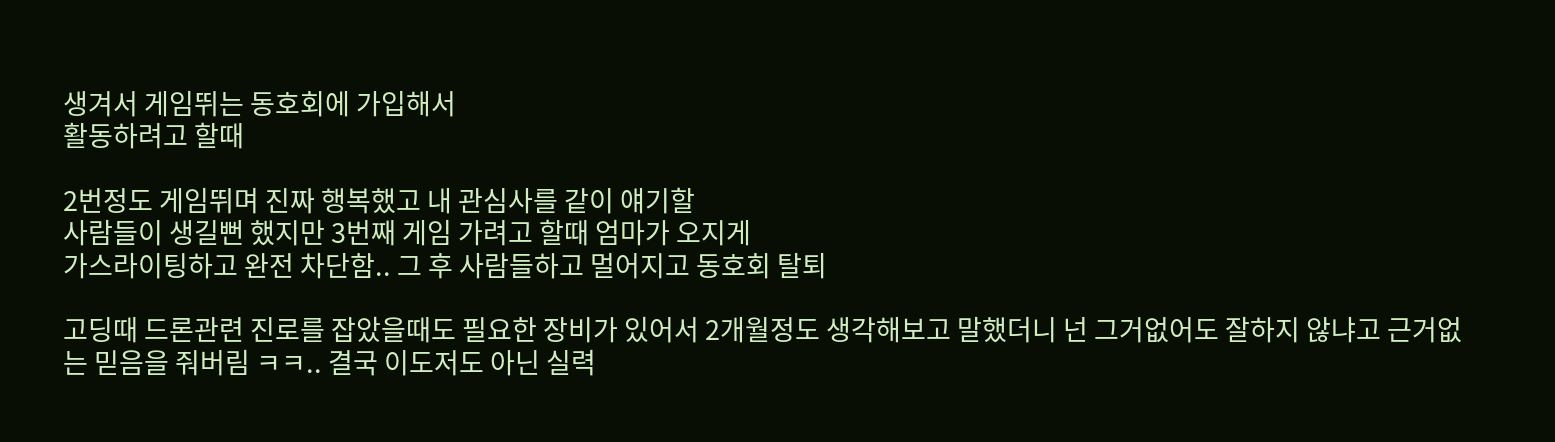생겨서 게임뛰는 동호회에 가입해서
활동하려고 할때

2번정도 게임뛰며 진짜 행복했고 내 관심사를 같이 얘기할
사람들이 생길뻔 했지만 3번째 게임 가려고 할때 엄마가 오지게
가스라이팅하고 완전 차단함.. 그 후 사람들하고 멀어지고 동호회 탈퇴

고딩때 드론관련 진로를 잡았을때도 필요한 장비가 있어서 2개월정도 생각해보고 말했더니 넌 그거없어도 잘하지 않냐고 근거없는 믿음을 줘버림 ㅋㅋ.. 결국 이도저도 아닌 실력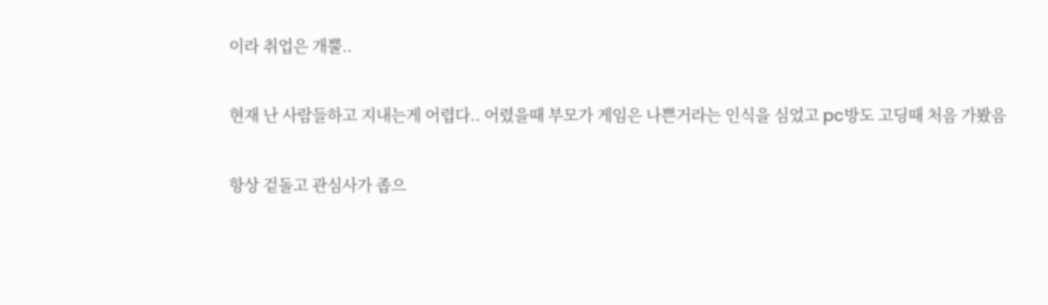이라 취업은 개뿔..

현재 난 사람들하고 지내는게 어렵다.. 어렸을때 부모가 게임은 나쁜거라는 인식을 심었고 pc방도 고딩때 처음 가봤음

항상 겉돌고 관심사가 좁으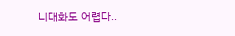니대화도 어렵다..